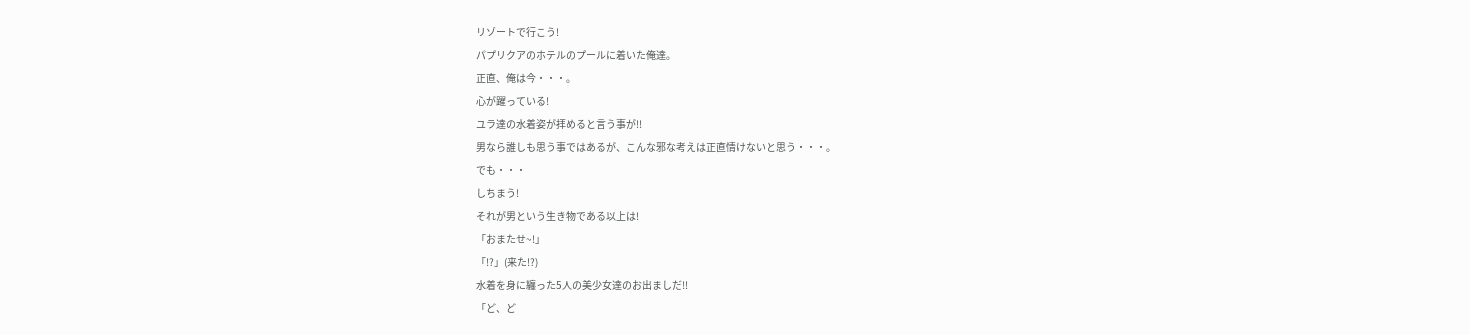リゾートで行こう!
パプリクアのホテルのプールに着いた俺達。
正直、俺は今・・・。
心が躍っている!
ユラ達の水着姿が拝めると言う事が!!
男なら誰しも思う事ではあるが、こんな邪な考えは正直情けないと思う・・・。
でも・・・
しちまう!
それが男という生き物である以上は!
「おまたせ~!」
「!?」(来た!?)
水着を身に纏った5人の美少女達のお出ましだ!!
「ど、ど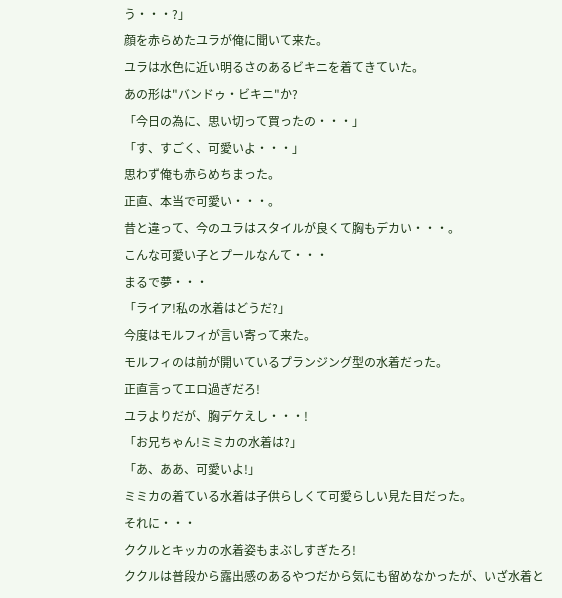う・・・?」
顔を赤らめたユラが俺に聞いて来た。
ユラは水色に近い明るさのあるビキニを着てきていた。
あの形は"バンドゥ・ビキニ"か?
「今日の為に、思い切って買ったの・・・」
「す、すごく、可愛いよ・・・」
思わず俺も赤らめちまった。
正直、本当で可愛い・・・。
昔と違って、今のユラはスタイルが良くて胸もデカい・・・。
こんな可愛い子とプールなんて・・・
まるで夢・・・
「ライア!私の水着はどうだ?」
今度はモルフィが言い寄って来た。
モルフィのは前が開いているプランジング型の水着だった。
正直言ってエロ過ぎだろ!
ユラよりだが、胸デケえし・・・!
「お兄ちゃん!ミミカの水着は?」
「あ、ああ、可愛いよ!」
ミミカの着ている水着は子供らしくて可愛らしい見た目だった。
それに・・・
ククルとキッカの水着姿もまぶしすぎたろ!
ククルは普段から露出感のあるやつだから気にも留めなかったが、いざ水着と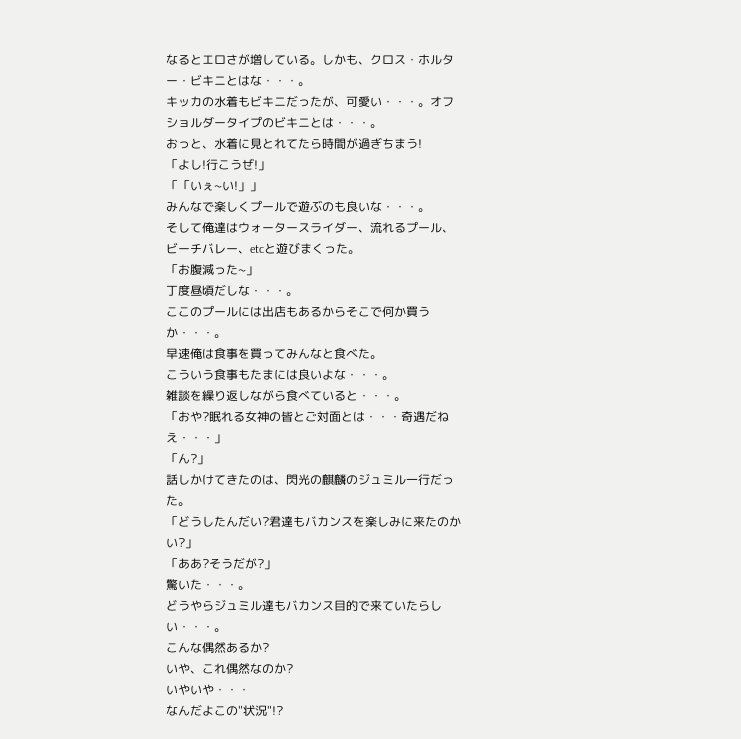なるとエロさが増している。しかも、クロス・ホルター・ビキニとはな・・・。
キッカの水着もビキニだったが、可愛い・・・。オフショルダータイプのビキニとは・・・。
おっと、水着に見とれてたら時間が過ぎちまう!
「よし!行こうぜ!」
「「いぇ~い!」」
みんなで楽しくプールで遊ぶのも良いな・・・。
そして俺達はウォータースライダー、流れるプール、ビーチバレー、etcと遊びまくった。
「お腹減った~」
丁度昼頃だしな・・・。
ここのプールには出店もあるからそこで何か買うか・・・。
早速俺は食事を買ってみんなと食べた。
こういう食事もたまには良いよな・・・。
雑談を繰り返しながら食べていると・・・。
「おや?眠れる女神の皆とご対面とは・・・奇遇だねえ・・・」
「ん?」
話しかけてきたのは、閃光の麒麟のジュミル一行だった。
「どうしたんだい?君達もバカンスを楽しみに来たのかい?」
「ああ?そうだが?」
驚いた・・・。
どうやらジュミル達もバカンス目的で来ていたらしい・・・。
こんな偶然あるか?
いや、これ偶然なのか?
いやいや・・・
なんだよこの"状況"!?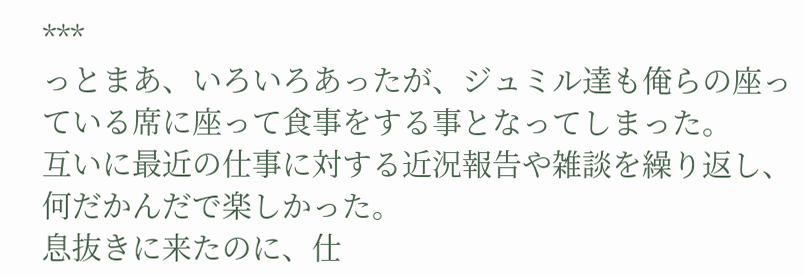***
っとまあ、いろいろあったが、ジュミル達も俺らの座っている席に座って食事をする事となってしまった。
互いに最近の仕事に対する近況報告や雑談を繰り返し、何だかんだで楽しかった。
息抜きに来たのに、仕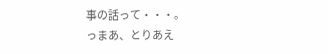事の話って・・・。
っまあ、とりあえ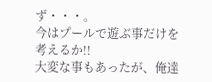ず・・・。
今はプールで遊ぶ事だけを考えるか!!
大変な事もあったが、俺達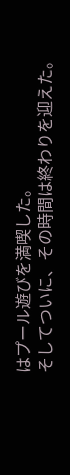はプール遊びを満喫した。
そしてついに、その時間は終わりを迎えた。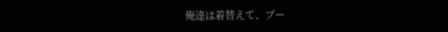俺達は着替えて、プー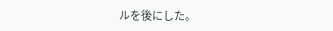ルを後にした。